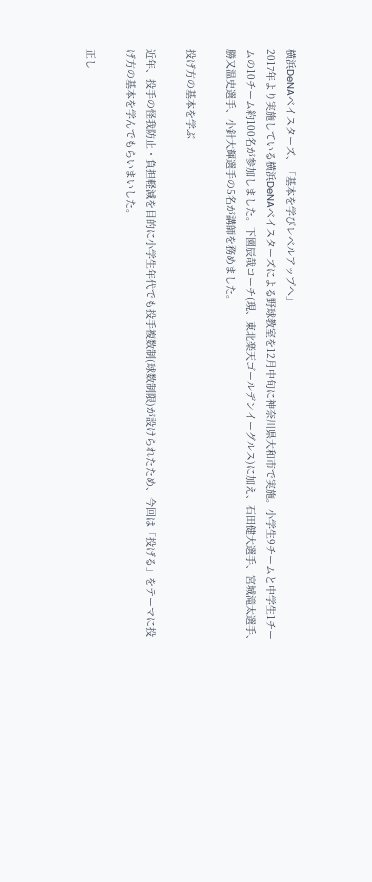横浜DeNAベイスターズ、「基本を学びレベルアップへ」
2017年より実施している横浜DeNAベイスターズによる野球教室を12月中旬に神奈川県大和市で実施。小学生9チームと中学生1チームの10チーム約100名が参加しました。下園辰哉コーチ(現、東北楽天ゴールデンイーグルス)に加え、石田健大選手、宮城滝太選手、勝又温史選手、小針大輝選手の5名が講師を務めました。

投げ方の基本を学ぶ

近年、投手の怪我防止・負担軽減を目的に小学生年代でも投手複数制(球数制限)が設けられたため、今回は「投げる」をテーマに投げ方の基本を学んでもらいまいした。

正し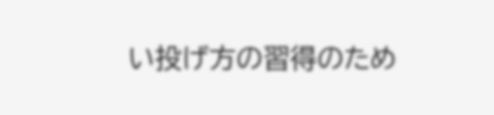い投げ方の習得のため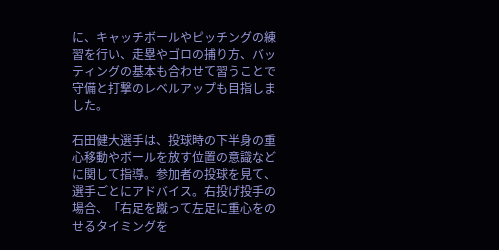に、キャッチボールやピッチングの練習を行い、走塁やゴロの捕り方、バッティングの基本も合わせて習うことで守備と打撃のレベルアップも目指しました。

石田健大選手は、投球時の下半身の重心移動やボールを放す位置の意識などに関して指導。参加者の投球を見て、選手ごとにアドバイス。右投げ投手の場合、「右足を蹴って左足に重心をのせるタイミングを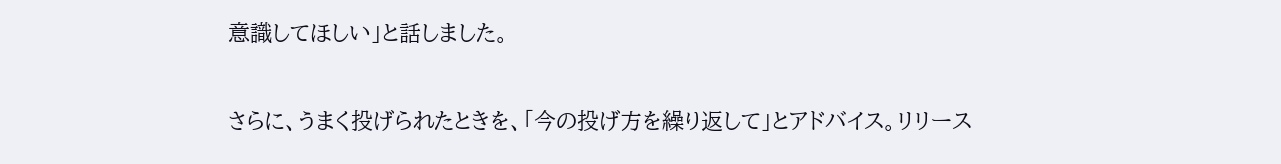意識してほしい」と話しました。

さらに、うまく投げられたときを、「今の投げ方を繰り返して」とアドバイス。リリース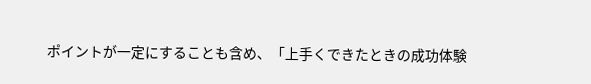ポイントが一定にすることも含め、「上手くできたときの成功体験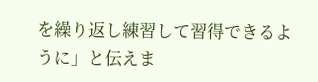を繰り返し練習して習得できるように」と伝えま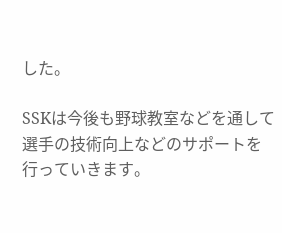した。

SSKは今後も野球教室などを通して選手の技術向上などのサポートを行っていきます。